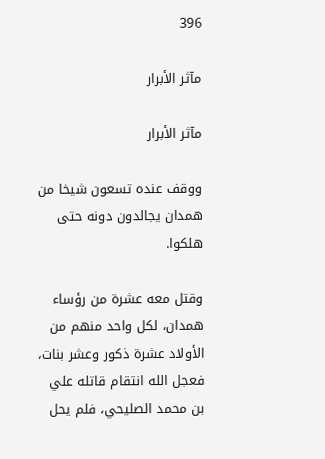396

مآثر الأبرار

مآثر الأبرار

ووقف عنده تسعون شيخا من همدان يجالدون دونه حتى هلكوا.

وقتل معه عشرة من رؤساء همدان، لكل واحد منهم من الأولاد عشرة ذكور وعشر بنات، فعجل الله انتقام قاتله علي بن محمد الصليحي، فلم يحل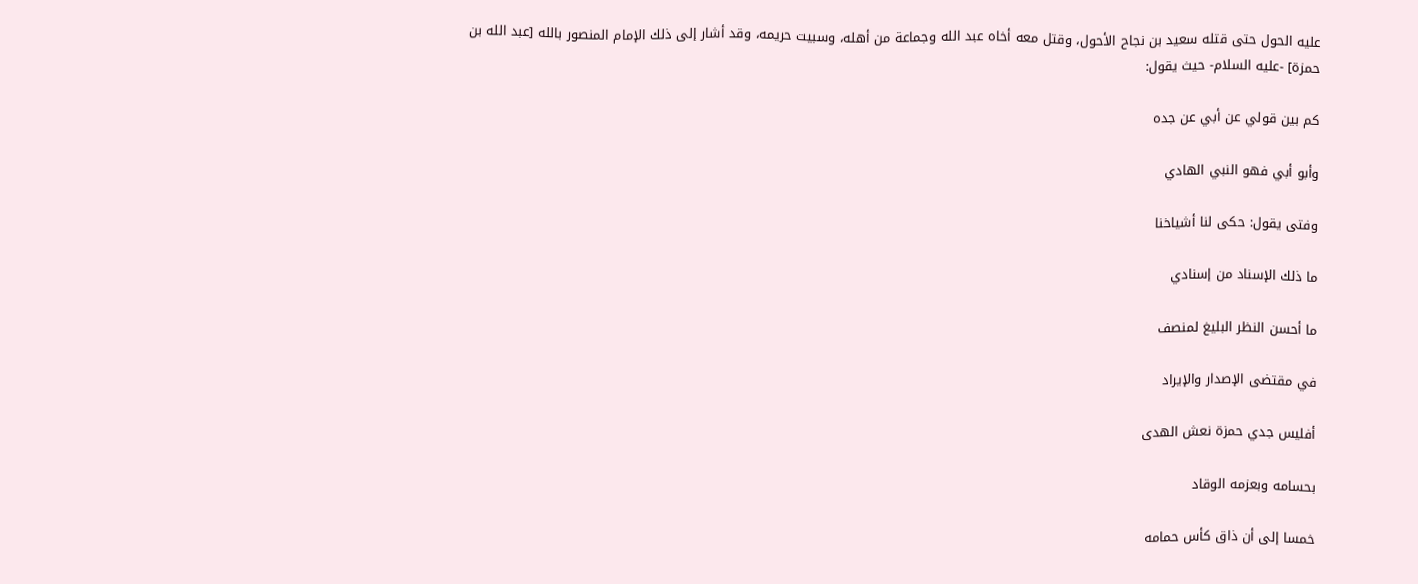عليه الحول حتى قتله سعيد بن نجاح الأحول، وقتل معه أخاه عبد الله وجماعة من أهله، وسبيت حريمه، وقد أشار إلى ذلك الإمام المنصور بالله [عبد الله بن حمزة] -عليه السلام- حيث يقول:

كم بين قولي عن أبي عن جده

وأبو أبي فهو النبي الهادي

وفتى يقول: حكى لنا أشياخنا

ما ذلك الإسناد من إسنادي

ما أحسن النظر البليغ لمنصف

في مقتضى الإصدار والإيراد

أفليس جدي حمزة نعش الهدى

بحسامه وبعزمه الوقاد

خمسا إلى أن ذاق كأس حمامه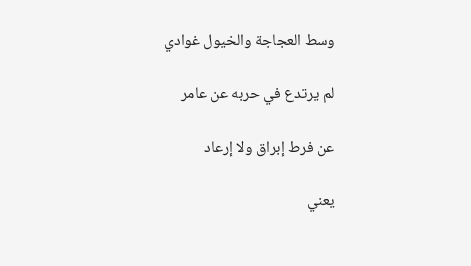وسط العجاجة والخيول غوادي

لم يرتدع في حربه عن عامر

عن فرط إبراق ولا إرعاد

يعني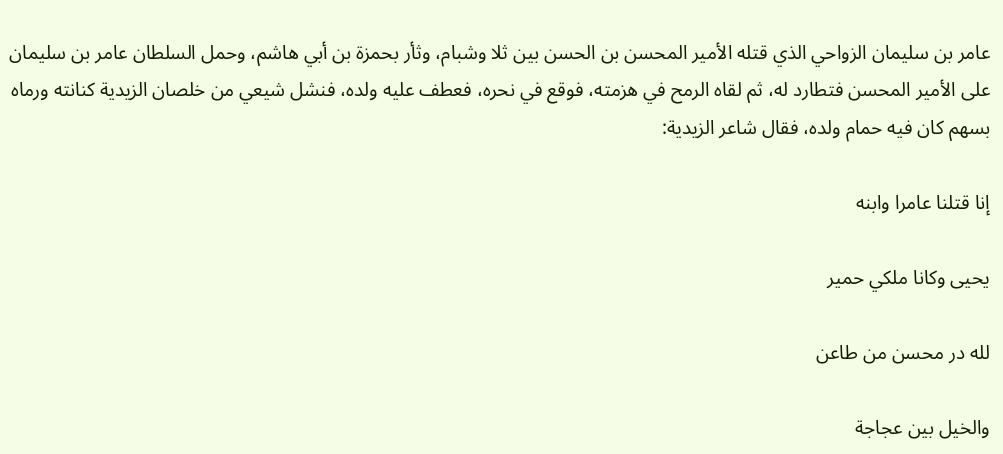عامر بن سليمان الزواحي الذي قتله الأمير المحسن بن الحسن بين ثلا وشبام، وثأر بحمزة بن أبي هاشم، وحمل السلطان عامر بن سليمان على الأمير المحسن فتطارد له، ثم لقاه الرمح في هزمته، فوقع في نحره، فعطف عليه ولده، فنشل شيعي من خلصان الزيدية كنانته ورماه بسهم كان فيه حمام ولده، فقال شاعر الزيدية:

إنا قتلنا عامرا وابنه

يحيى وكانا ملكي حمير

لله در محسن من طاعن

والخيل بين عجاجة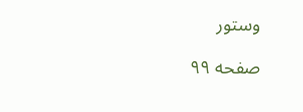وستور

صفحه ۹۹